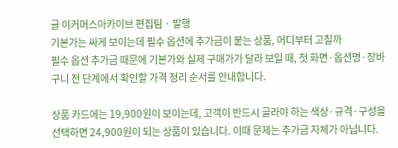글 이커머스아카이브 편집팀 · 발행
기본가는 싸게 보이는데 필수 옵션에 추가금이 붙는 상품, 어디부터 고칠까
필수 옵션 추가금 때문에 기본가와 실제 구매가가 달라 보일 때, 첫 화면·옵션명·장바구니 전 단계에서 확인할 가격 정리 순서를 안내합니다.

상품 카드에는 19,900원이 보이는데, 고객이 반드시 골라야 하는 색상·규격·구성을 선택하면 24,900원이 되는 상품이 있습니다. 이때 문제는 추가금 자체가 아닙니다.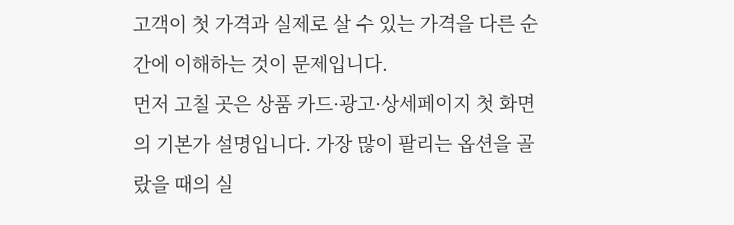고객이 첫 가격과 실제로 살 수 있는 가격을 다른 순간에 이해하는 것이 문제입니다.
먼저 고칠 곳은 상품 카드·광고·상세페이지 첫 화면의 기본가 설명입니다. 가장 많이 팔리는 옵션을 골랐을 때의 실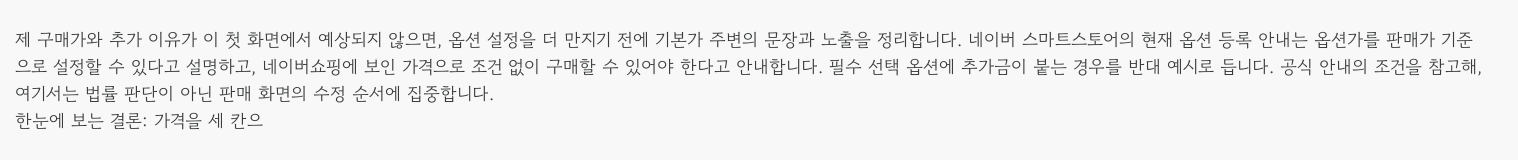제 구매가와 추가 이유가 이 첫 화면에서 예상되지 않으면, 옵션 설정을 더 만지기 전에 기본가 주변의 문장과 노출을 정리합니다. 네이버 스마트스토어의 현재 옵션 등록 안내는 옵션가를 판매가 기준으로 설정할 수 있다고 설명하고, 네이버쇼핑에 보인 가격으로 조건 없이 구매할 수 있어야 한다고 안내합니다. 필수 선택 옵션에 추가금이 붙는 경우를 반대 예시로 듭니다. 공식 안내의 조건을 참고해, 여기서는 법률 판단이 아닌 판매 화면의 수정 순서에 집중합니다.
한눈에 보는 결론: 가격을 세 칸으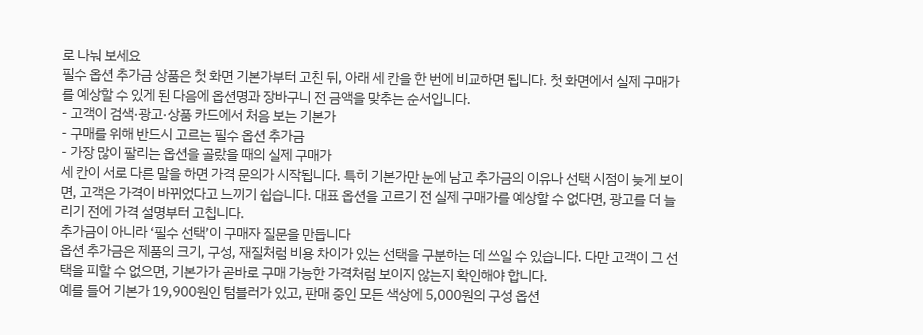로 나눠 보세요
필수 옵션 추가금 상품은 첫 화면 기본가부터 고친 뒤, 아래 세 칸을 한 번에 비교하면 됩니다. 첫 화면에서 실제 구매가를 예상할 수 있게 된 다음에 옵션명과 장바구니 전 금액을 맞추는 순서입니다.
- 고객이 검색·광고·상품 카드에서 처음 보는 기본가
- 구매를 위해 반드시 고르는 필수 옵션 추가금
- 가장 많이 팔리는 옵션을 골랐을 때의 실제 구매가
세 칸이 서로 다른 말을 하면 가격 문의가 시작됩니다. 특히 기본가만 눈에 남고 추가금의 이유나 선택 시점이 늦게 보이면, 고객은 가격이 바뀌었다고 느끼기 쉽습니다. 대표 옵션을 고르기 전 실제 구매가를 예상할 수 없다면, 광고를 더 늘리기 전에 가격 설명부터 고칩니다.
추가금이 아니라 ‘필수 선택’이 구매자 질문을 만듭니다
옵션 추가금은 제품의 크기, 구성, 재질처럼 비용 차이가 있는 선택을 구분하는 데 쓰일 수 있습니다. 다만 고객이 그 선택을 피할 수 없으면, 기본가가 곧바로 구매 가능한 가격처럼 보이지 않는지 확인해야 합니다.
예를 들어 기본가 19,900원인 텀블러가 있고, 판매 중인 모든 색상에 5,000원의 구성 옵션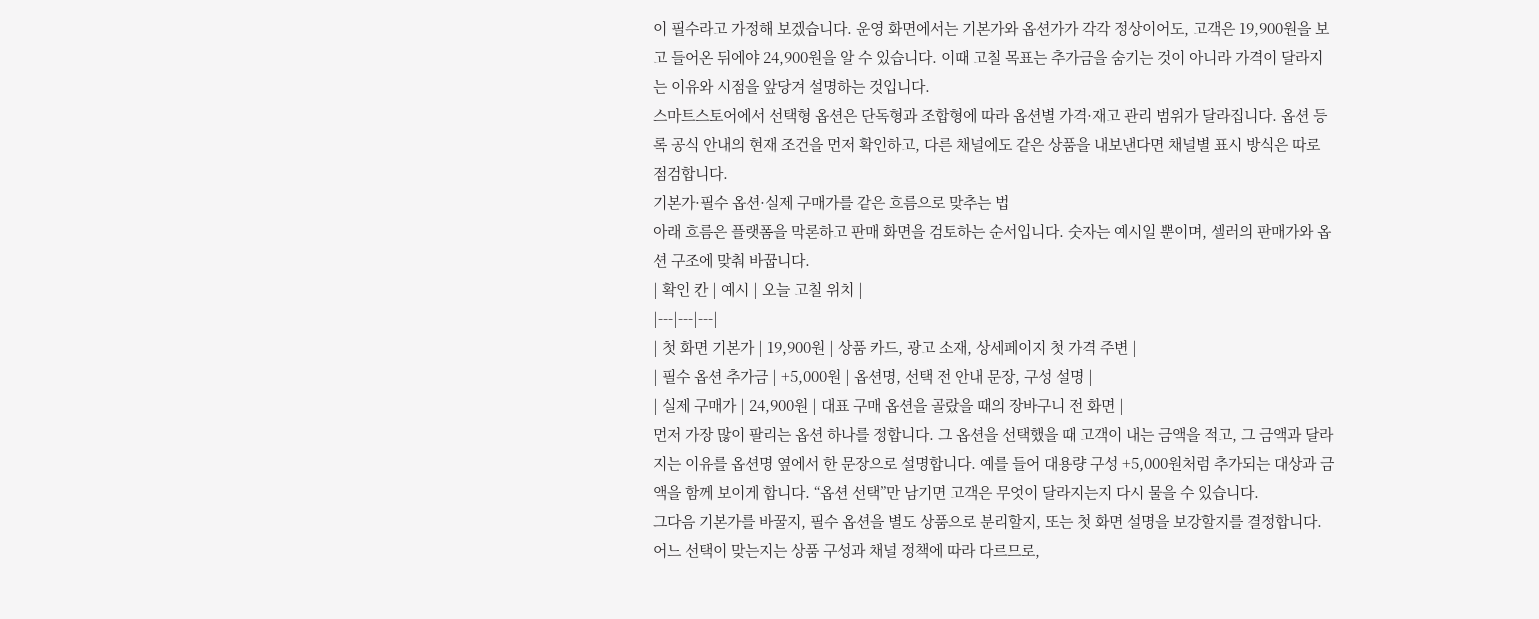이 필수라고 가정해 보겠습니다. 운영 화면에서는 기본가와 옵션가가 각각 정상이어도, 고객은 19,900원을 보고 들어온 뒤에야 24,900원을 알 수 있습니다. 이때 고칠 목표는 추가금을 숨기는 것이 아니라 가격이 달라지는 이유와 시점을 앞당겨 설명하는 것입니다.
스마트스토어에서 선택형 옵션은 단독형과 조합형에 따라 옵션별 가격·재고 관리 범위가 달라집니다. 옵션 등록 공식 안내의 현재 조건을 먼저 확인하고, 다른 채널에도 같은 상품을 내보낸다면 채널별 표시 방식은 따로 점검합니다.
기본가·필수 옵션·실제 구매가를 같은 흐름으로 맞추는 법
아래 흐름은 플랫폼을 막론하고 판매 화면을 검토하는 순서입니다. 숫자는 예시일 뿐이며, 셀러의 판매가와 옵션 구조에 맞춰 바꿉니다.
| 확인 칸 | 예시 | 오늘 고칠 위치 |
|---|---|---|
| 첫 화면 기본가 | 19,900원 | 상품 카드, 광고 소재, 상세페이지 첫 가격 주변 |
| 필수 옵션 추가금 | +5,000원 | 옵션명, 선택 전 안내 문장, 구성 설명 |
| 실제 구매가 | 24,900원 | 대표 구매 옵션을 골랐을 때의 장바구니 전 화면 |
먼저 가장 많이 팔리는 옵션 하나를 정합니다. 그 옵션을 선택했을 때 고객이 내는 금액을 적고, 그 금액과 달라지는 이유를 옵션명 옆에서 한 문장으로 설명합니다. 예를 들어 대용량 구성 +5,000원처럼 추가되는 대상과 금액을 함께 보이게 합니다. “옵션 선택”만 남기면 고객은 무엇이 달라지는지 다시 물을 수 있습니다.
그다음 기본가를 바꿀지, 필수 옵션을 별도 상품으로 분리할지, 또는 첫 화면 설명을 보강할지를 결정합니다. 어느 선택이 맞는지는 상품 구성과 채널 정책에 따라 다르므로,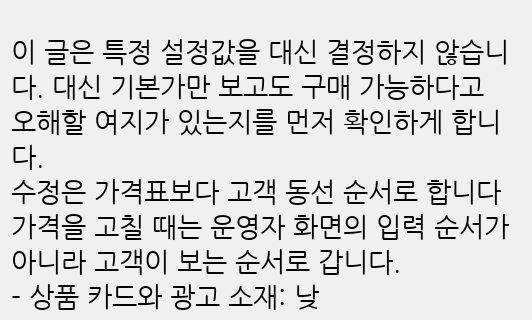이 글은 특정 설정값을 대신 결정하지 않습니다. 대신 기본가만 보고도 구매 가능하다고 오해할 여지가 있는지를 먼저 확인하게 합니다.
수정은 가격표보다 고객 동선 순서로 합니다
가격을 고칠 때는 운영자 화면의 입력 순서가 아니라 고객이 보는 순서로 갑니다.
- 상품 카드와 광고 소재: 낮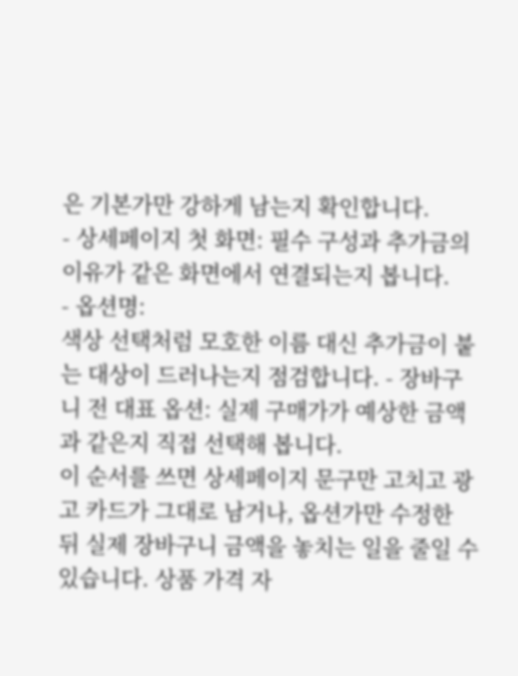은 기본가만 강하게 남는지 확인합니다.
- 상세페이지 첫 화면: 필수 구성과 추가금의 이유가 같은 화면에서 연결되는지 봅니다.
- 옵션명:
색상 선택처럼 모호한 이름 대신 추가금이 붙는 대상이 드러나는지 점검합니다. - 장바구니 전 대표 옵션: 실제 구매가가 예상한 금액과 같은지 직접 선택해 봅니다.
이 순서를 쓰면 상세페이지 문구만 고치고 광고 카드가 그대로 남거나, 옵션가만 수정한 뒤 실제 장바구니 금액을 놓치는 일을 줄일 수 있습니다. 상품 가격 자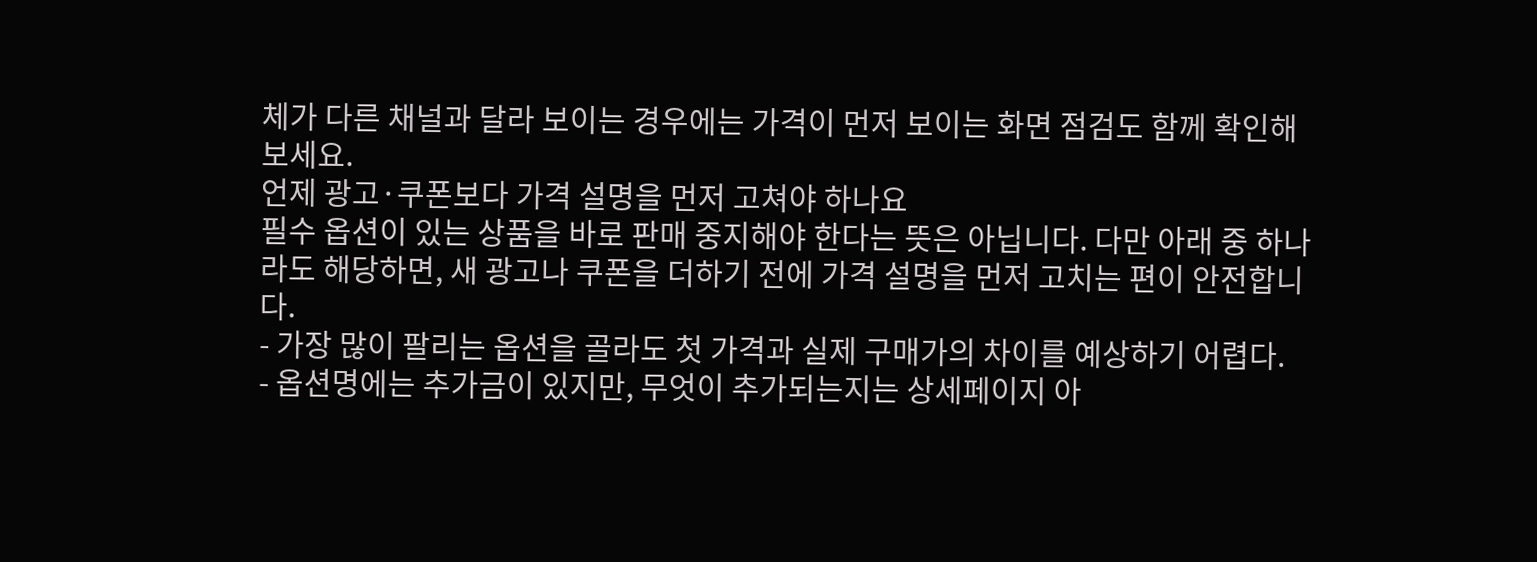체가 다른 채널과 달라 보이는 경우에는 가격이 먼저 보이는 화면 점검도 함께 확인해 보세요.
언제 광고·쿠폰보다 가격 설명을 먼저 고쳐야 하나요
필수 옵션이 있는 상품을 바로 판매 중지해야 한다는 뜻은 아닙니다. 다만 아래 중 하나라도 해당하면, 새 광고나 쿠폰을 더하기 전에 가격 설명을 먼저 고치는 편이 안전합니다.
- 가장 많이 팔리는 옵션을 골라도 첫 가격과 실제 구매가의 차이를 예상하기 어렵다.
- 옵션명에는 추가금이 있지만, 무엇이 추가되는지는 상세페이지 아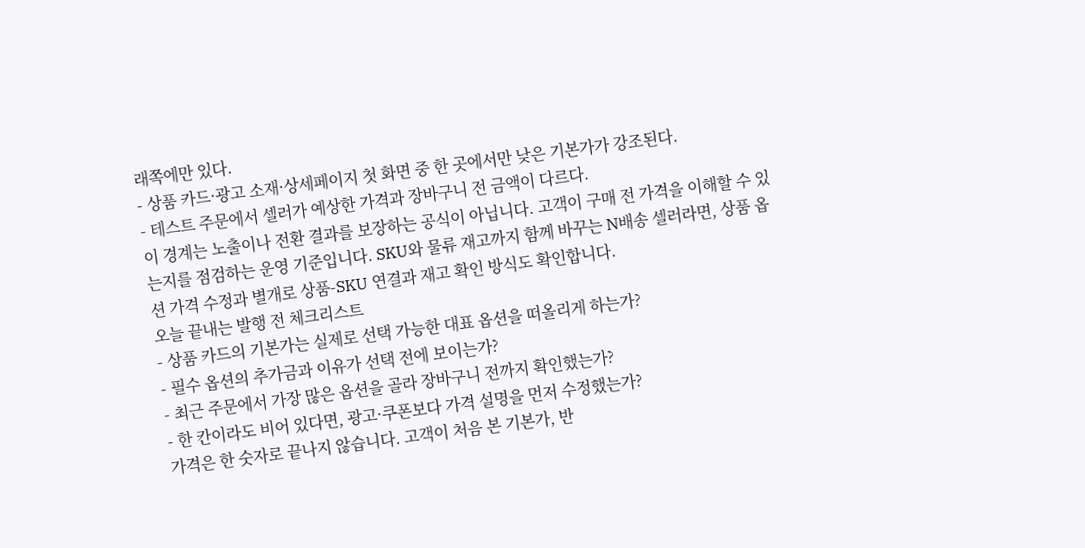래쪽에만 있다.
- 상품 카드·광고 소재·상세페이지 첫 화면 중 한 곳에서만 낮은 기본가가 강조된다.
- 테스트 주문에서 셀러가 예상한 가격과 장바구니 전 금액이 다르다.
이 경계는 노출이나 전환 결과를 보장하는 공식이 아닙니다. 고객이 구매 전 가격을 이해할 수 있는지를 점검하는 운영 기준입니다. SKU와 물류 재고까지 함께 바꾸는 N배송 셀러라면, 상품 옵션 가격 수정과 별개로 상품-SKU 연결과 재고 확인 방식도 확인합니다.
오늘 끝내는 발행 전 체크리스트
- 상품 카드의 기본가는 실제로 선택 가능한 대표 옵션을 떠올리게 하는가?
- 필수 옵션의 추가금과 이유가 선택 전에 보이는가?
- 최근 주문에서 가장 많은 옵션을 골라 장바구니 전까지 확인했는가?
- 한 칸이라도 비어 있다면, 광고·쿠폰보다 가격 설명을 먼저 수정했는가?
가격은 한 숫자로 끝나지 않습니다. 고객이 처음 본 기본가, 반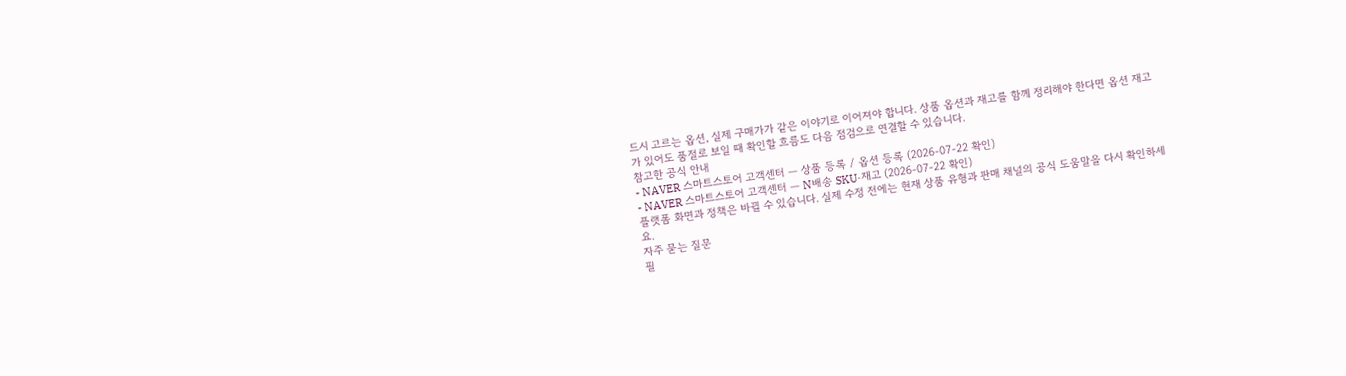드시 고르는 옵션, 실제 구매가가 같은 이야기로 이어져야 합니다. 상품 옵션과 재고를 함께 정리해야 한다면 옵션 재고가 있어도 품절로 보일 때 확인할 흐름도 다음 점검으로 연결할 수 있습니다.
참고한 공식 안내
- NAVER 스마트스토어 고객센터 — 상품 등록 / 옵션 등록 (2026-07-22 확인)
- NAVER 스마트스토어 고객센터 — N배송 SKU·재고 (2026-07-22 확인)
플랫폼 화면과 정책은 바뀔 수 있습니다. 실제 수정 전에는 현재 상품 유형과 판매 채널의 공식 도움말을 다시 확인하세요.
자주 묻는 질문
필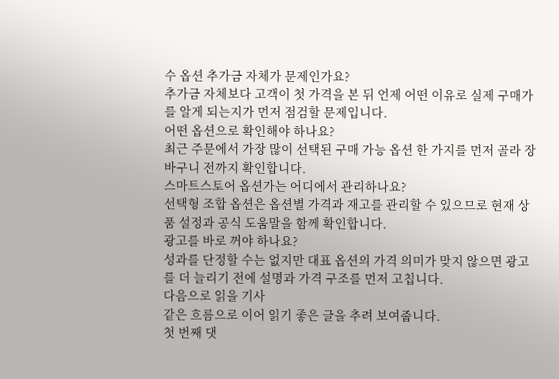수 옵션 추가금 자체가 문제인가요?
추가금 자체보다 고객이 첫 가격을 본 뒤 언제 어떤 이유로 실제 구매가를 알게 되는지가 먼저 점검할 문제입니다.
어떤 옵션으로 확인해야 하나요?
최근 주문에서 가장 많이 선택된 구매 가능 옵션 한 가지를 먼저 골라 장바구니 전까지 확인합니다.
스마트스토어 옵션가는 어디에서 관리하나요?
선택형 조합 옵션은 옵션별 가격과 재고를 관리할 수 있으므로 현재 상품 설정과 공식 도움말을 함께 확인합니다.
광고를 바로 꺼야 하나요?
성과를 단정할 수는 없지만 대표 옵션의 가격 의미가 맞지 않으면 광고를 더 늘리기 전에 설명과 가격 구조를 먼저 고칩니다.
다음으로 읽을 기사
같은 흐름으로 이어 읽기 좋은 글을 추려 보여줍니다.
첫 번째 댓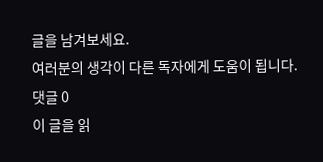글을 남겨보세요.
여러분의 생각이 다른 독자에게 도움이 됩니다.
댓글 0
이 글을 읽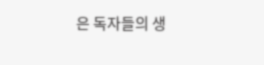은 독자들의 생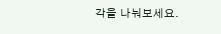각을 나눠보세요.